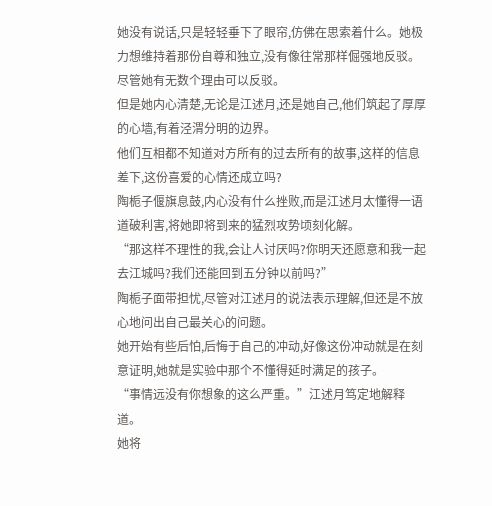她没有说话,只是轻轻垂下了眼帘,仿佛在思索着什么。她极力想维持着那份自尊和独立,没有像往常那样倔强地反驳。
尽管她有无数个理由可以反驳。
但是她内心清楚,无论是江述月,还是她自己,他们筑起了厚厚的心墙,有着泾渭分明的边界。
他们互相都不知道对方所有的过去所有的故事,这样的信息差下,这份喜爱的心情还成立吗?
陶栀子偃旗息鼓,内心没有什么挫败,而是江述月太懂得一语道破利害,将她即将到来的猛烈攻势顷刻化解。
“那这样不理性的我,会让人讨厌吗?你明天还愿意和我一起去江城吗?我们还能回到五分钟以前吗?”
陶栀子面带担忧,尽管对江述月的说法表示理解,但还是不放心地问出自己最关心的问题。
她开始有些后怕,后悔于自己的冲动,好像这份冲动就是在刻意证明,她就是实验中那个不懂得延时满足的孩子。
“事情远没有你想象的这么严重。”江述月笃定地解释道。
她将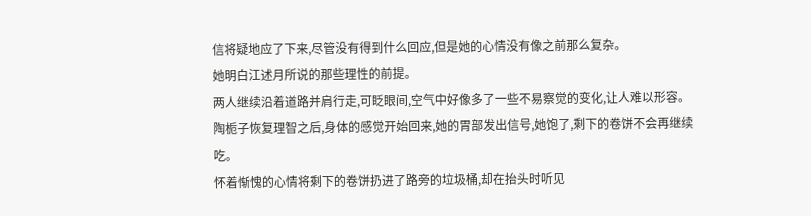信将疑地应了下来,尽管没有得到什么回应,但是她的心情没有像之前那么复杂。
她明白江述月所说的那些理性的前提。
两人继续沿着道路并肩行走,可眨眼间,空气中好像多了一些不易察觉的变化,让人难以形容。
陶栀子恢复理智之后,身体的感觉开始回来,她的胃部发出信号,她饱了,剩下的卷饼不会再继续吃。
怀着惭愧的心情将剩下的卷饼扔进了路旁的垃圾桶,却在抬头时听见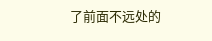了前面不远处的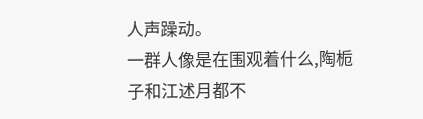人声躁动。
一群人像是在围观着什么,陶栀子和江述月都不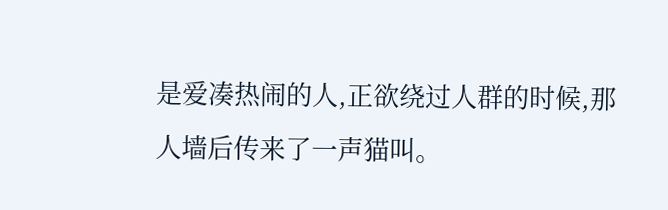是爱凑热闹的人,正欲绕过人群的时候,那人墙后传来了一声猫叫。